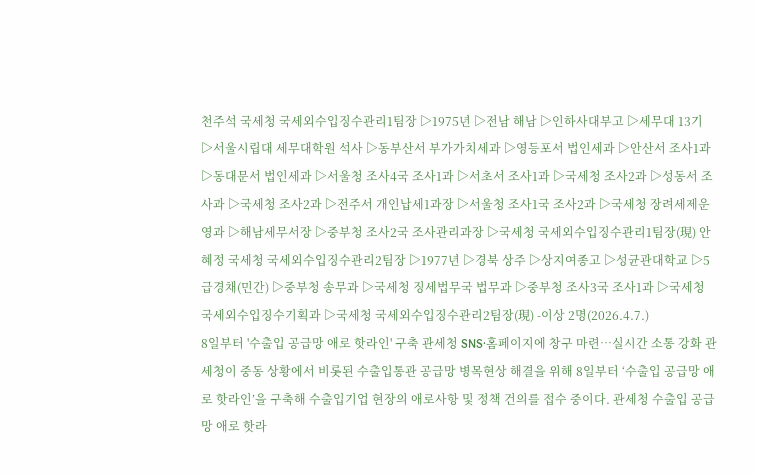천주석 국세청 국세외수입징수관리1팀장 ▷1975년 ▷전남 해남 ▷인하사대부고 ▷세무대 13기 ▷서울시립대 세무대학원 석사 ▷동부산서 부가가치세과 ▷영등포서 법인세과 ▷안산서 조사1과 ▷동대문서 법인세과 ▷서울청 조사4국 조사1과 ▷서초서 조사1과 ▷국세청 조사2과 ▷성동서 조사과 ▷국세청 조사2과 ▷전주서 개인납세1과장 ▷서울청 조사1국 조사2과 ▷국세청 장려세제운영과 ▷해남세무서장 ▷중부청 조사2국 조사관리과장 ▷국세청 국세외수입징수관리1팀장(現) 안혜정 국세청 국세외수입징수관리2팀장 ▷1977년 ▷경북 상주 ▷상지여종고 ▷성균관대학교 ▷5급경채(민간) ▷중부청 송무과 ▷국세청 징세법무국 법무과 ▷중부청 조사3국 조사1과 ▷국세청 국세외수입징수기획과 ▷국세청 국세외수입징수관리2팀장(現) -이상 2명(2026.4.7.)
8일부터 '수출입 공급망 애로 핫라인' 구축 관세청 SNS·홈페이지에 창구 마련…실시간 소통 강화 관세청이 중동 상황에서 비롯된 수출입통관 공급망 병목현상 해결을 위해 8일부터 ‘수출입 공급망 애로 핫라인’을 구축해 수출입기업 현장의 애로사항 및 정책 건의를 접수 중이다. 관세청 수출입 공급망 애로 핫라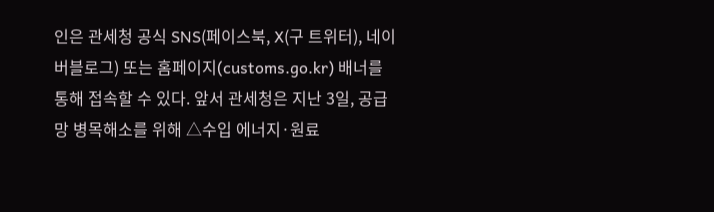인은 관세청 공식 SNS(페이스북, X(구 트위터), 네이버블로그) 또는 홈페이지(customs.go.kr) 배너를 통해 접속할 수 있다. 앞서 관세청은 지난 3일, 공급망 병목해소를 위해 △수입 에너지·원료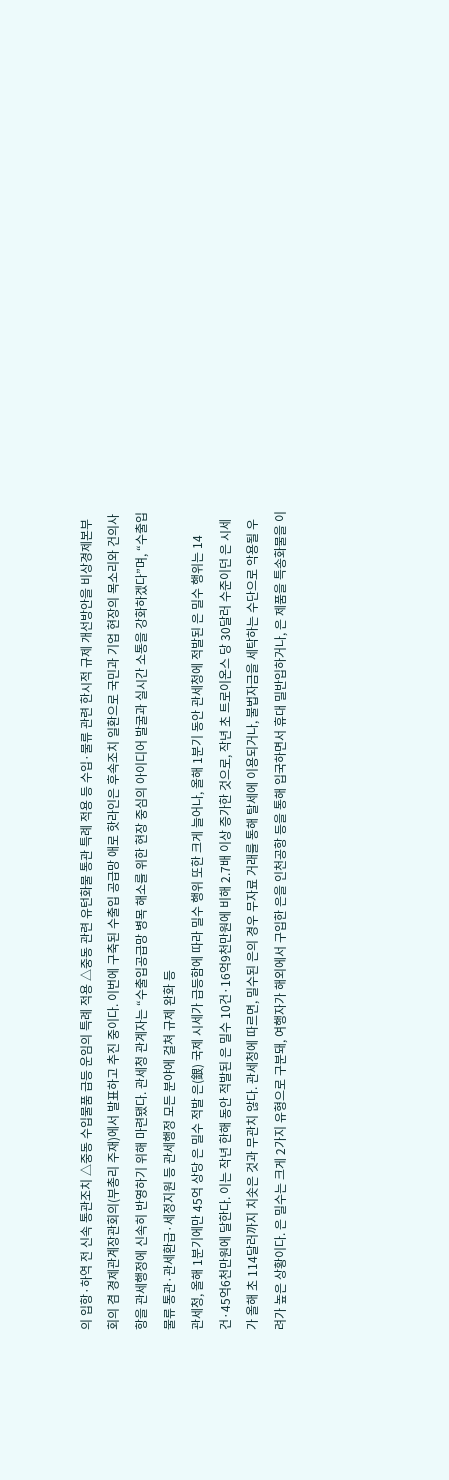의 입항·하역 전 신속 통관조치 △중동 수입물품 급등 운임의 특례 적용 △중동 관련 유턴화물 통관 특례 적용 등 수입·물류 관련 한시적 규제 개선방안을 비상경제본부회의 겸 경제관계장관회의(부총리 주재)에서 발표하고 추진 중이다. 이번에 구축된 수출입 공급망 애로 핫라인은 후속조치 일환으로 국민과 기업 현장의 목소리와 건의사항을 관세행정에 신속히 반영하기 위해 마련됐다. 관세청 관계자는 “수출입공급망 병목 해소를 위한 현장 중심의 아이디어 발굴과 실시간 소통을 강화하겠다”며, “수출입 물류 통관·관세환급·세정지원 등 관세행정 모든 분야에 걸쳐 규제 완화 등
관세청, 올해 1분기에만 45억 상당 은 밀수 적발 은(銀) 국제 시세가 급등함에 따라 밀수 행위 또한 크게 늘어나, 올해 1분기 동안 관세청에 적발된 은 밀수 행위는 14건·45억6천만원에 달한다. 이는 작년 한해 동안 적발된 은 밀수 10건·16억9천만원에 비해 2.7배 이상 증가한 것으로, 작년 초 트로이온스 당 30달러 수준이던 은 시세가 올해 초 114달러까지 치솟은 것과 무관치 않다. 관세청에 따르면, 밀수된 은의 경우 무자료 거래를 통해 탈세에 이용되거나, 불법자금을 세탁하는 수단으로 악용될 우려가 높은 상황이다. 은 밀수는 크게 2가지 유형으로 구분돼, 여행자가 해외에서 구입한 은을 인천공항 등을 통해 입국하면서 휴대 밀반입하거나, 은 제품을 특송화물을 이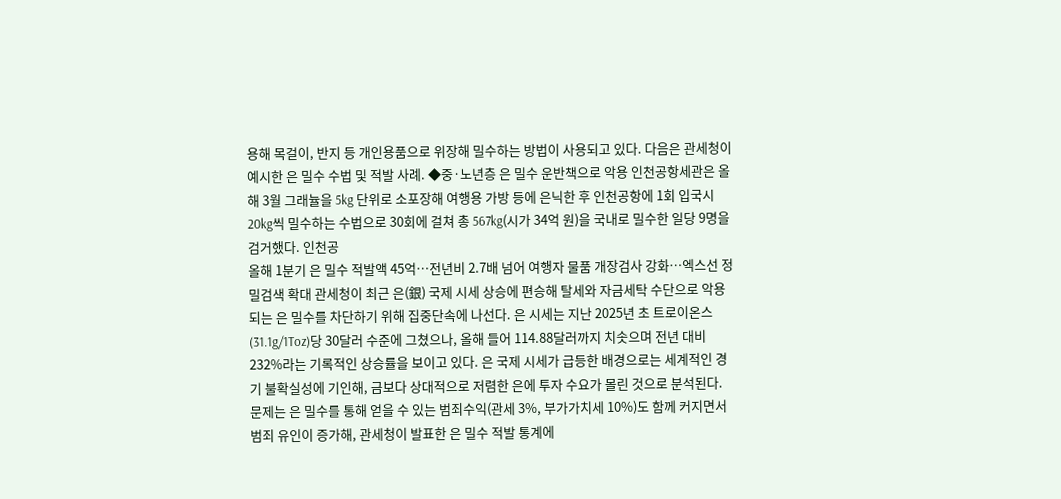용해 목걸이, 반지 등 개인용품으로 위장해 밀수하는 방법이 사용되고 있다. 다음은 관세청이 예시한 은 밀수 수법 및 적발 사례. ◆중·노년층 은 밀수 운반책으로 악용 인천공항세관은 올해 3월 그래뉼을 5kg 단위로 소포장해 여행용 가방 등에 은닉한 후 인천공항에 1회 입국시 20kg씩 밀수하는 수법으로 30회에 걸쳐 총 567kg(시가 34억 원)을 국내로 밀수한 일당 9명을 검거했다. 인천공
올해 1분기 은 밀수 적발액 45억…전년비 2.7배 넘어 여행자 물품 개장검사 강화…엑스선 정밀검색 확대 관세청이 최근 은(銀) 국제 시세 상승에 편승해 탈세와 자금세탁 수단으로 악용되는 은 밀수를 차단하기 위해 집중단속에 나선다. 은 시세는 지난 2025년 초 트로이온스(31.1g/1Toz)당 30달러 수준에 그쳤으나, 올해 들어 114.88달러까지 치솟으며 전년 대비 232%라는 기록적인 상승률을 보이고 있다. 은 국제 시세가 급등한 배경으로는 세계적인 경기 불확실성에 기인해, 금보다 상대적으로 저렴한 은에 투자 수요가 몰린 것으로 분석된다. 문제는 은 밀수를 통해 얻을 수 있는 범죄수익(관세 3%, 부가가치세 10%)도 함께 커지면서 범죄 유인이 증가해, 관세청이 발표한 은 밀수 적발 통계에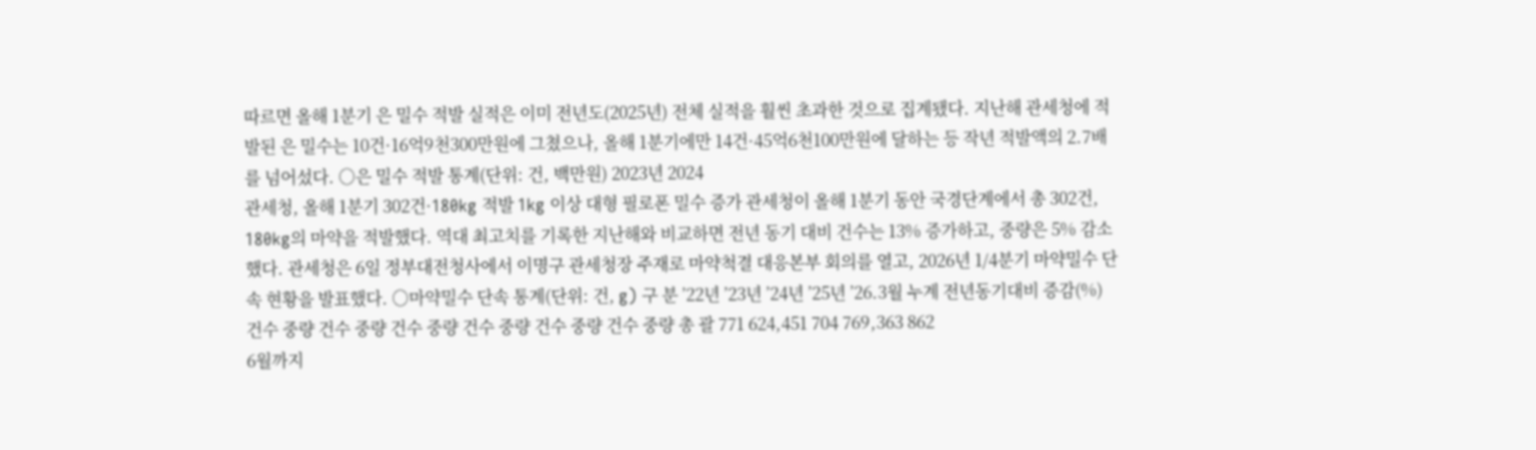따르면 올해 1분기 은 밀수 적발 실적은 이미 전년도(2025년) 전체 실적을 훨씬 초과한 것으로 집계됐다. 지난해 관세청에 적발된 은 밀수는 10건·16억9천300만원에 그쳤으나, 올해 1분기에만 14건·45억6천100만원에 달하는 등 작년 적발액의 2.7배를 넘어섰다. ○은 밀수 적발 통계(단위: 건, 백만원) 2023년 2024
관세청, 올해 1분기 302건·180kg 적발 1kg 이상 대형 필로폰 밀수 증가 관세청이 올해 1분기 동안 국경단계에서 총 302건, 180kg의 마약을 적발했다. 역대 최고치를 기록한 지난해와 비교하면 전년 동기 대비 건수는 13% 증가하고, 중량은 5% 감소했다. 관세청은 6일 정부대전청사에서 이명구 관세청장 주재로 마약척결 대응본부 회의를 열고, 2026년 1/4분기 마약밀수 단속 현황을 발표했다. ○마약밀수 단속 통계(단위: 건, g) 구 분 ’22년 ’23년 ’24년 ’25년 ’26.3월 누계 전년동기대비 증감(%) 건수 중량 건수 중량 건수 중량 건수 중량 건수 중량 건수 중량 총 괄 771 624,451 704 769,363 862
6월까지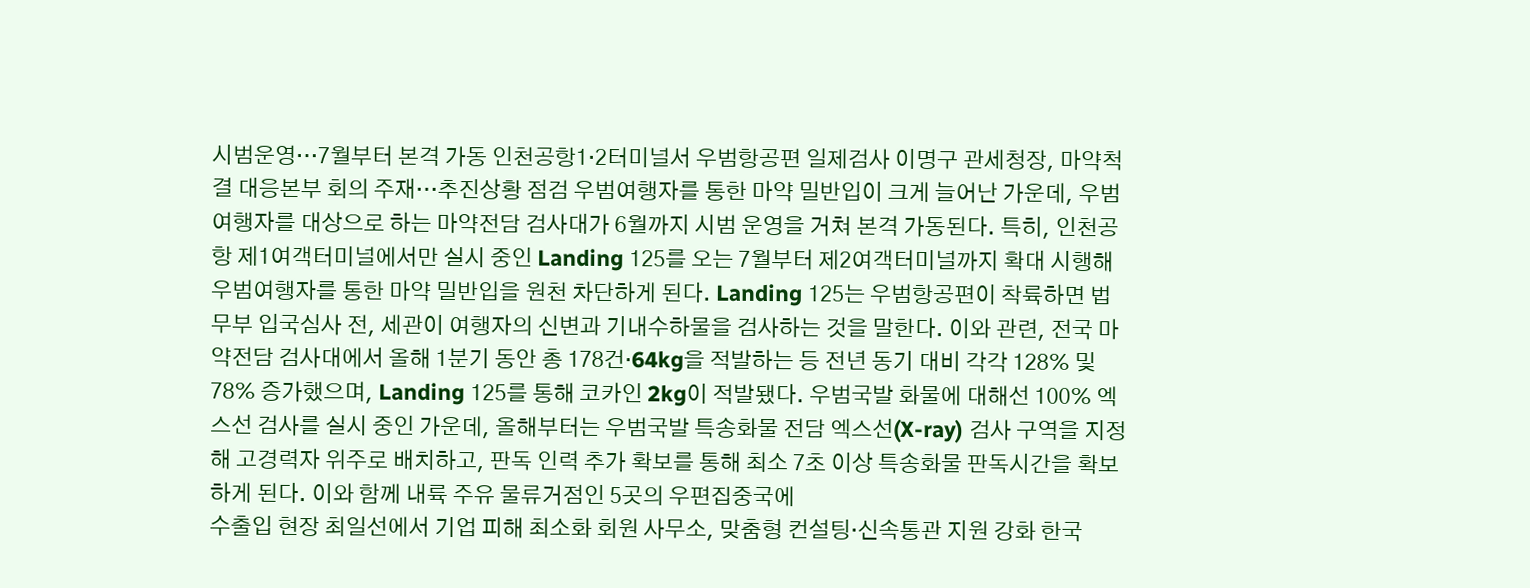시범운영…7월부터 본격 가동 인천공항1·2터미널서 우범항공편 일제검사 이명구 관세청장, 마약척결 대응본부 회의 주재…추진상황 점검 우범여행자를 통한 마약 밀반입이 크게 늘어난 가운데, 우범여행자를 대상으로 하는 마약전담 검사대가 6월까지 시범 운영을 거쳐 본격 가동된다. 특히, 인천공항 제1여객터미널에서만 실시 중인 Landing 125를 오는 7월부터 제2여객터미널까지 확대 시행해 우범여행자를 통한 마약 밀반입을 원천 차단하게 된다. Landing 125는 우범항공편이 착륙하면 법무부 입국심사 전, 세관이 여행자의 신변과 기내수하물을 검사하는 것을 말한다. 이와 관련, 전국 마약전담 검사대에서 올해 1분기 동안 총 178건·64kg을 적발하는 등 전년 동기 대비 각각 128% 및 78% 증가했으며, Landing 125를 통해 코카인 2kg이 적발됐다. 우범국발 화물에 대해선 100% 엑스선 검사를 실시 중인 가운데, 올해부터는 우범국발 특송화물 전담 엑스선(X-ray) 검사 구역을 지정해 고경력자 위주로 배치하고, 판독 인력 추가 확보를 통해 최소 7초 이상 특송화물 판독시간을 확보하게 된다. 이와 함께 내륙 주유 물류거점인 5곳의 우편집중국에
수출입 현장 최일선에서 기업 피해 최소화 회원 사무소, 맞춤형 컨설팅·신속통관 지원 강화 한국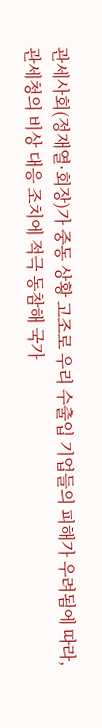관세사회(정재열·회장)가 중동 상황 고조로 우리 수출입 기업들의 피해가 우려됨에 따라, 관세청의 비상 대응 조치에 적극 동참해 국가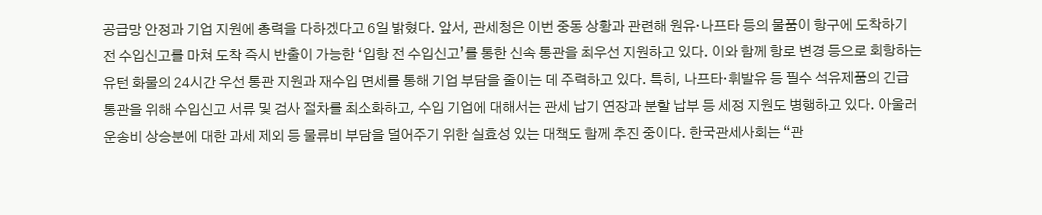공급망 안정과 기업 지원에 총력을 다하겠다고 6일 밝혔다. 앞서, 관세청은 이번 중동 상황과 관련해 원유·나프타 등의 물품이 항구에 도착하기 전 수입신고를 마쳐 도착 즉시 반출이 가능한 ‘입항 전 수입신고’를 통한 신속 통관을 최우선 지원하고 있다. 이와 함께 항로 변경 등으로 회항하는 유턴 화물의 24시간 우선 통관 지원과 재수입 면세를 통해 기업 부담을 줄이는 데 주력하고 있다. 특히, 나프타·휘발유 등 필수 석유제품의 긴급 통관을 위해 수입신고 서류 및 검사 절차를 최소화하고, 수입 기업에 대해서는 관세 납기 연장과 분할 납부 등 세정 지원도 병행하고 있다. 아울러 운송비 상승분에 대한 과세 제외 등 물류비 부담을 덜어주기 위한 실효성 있는 대책도 함께 추진 중이다. 한국관세사회는 “관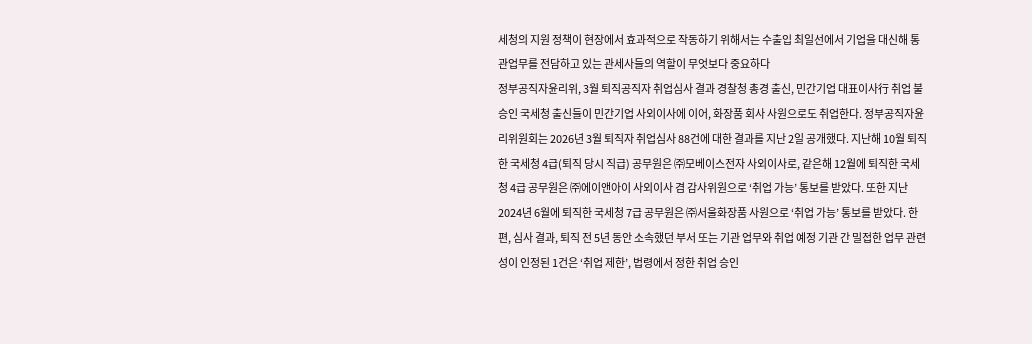세청의 지원 정책이 현장에서 효과적으로 작동하기 위해서는 수출입 최일선에서 기업을 대신해 통관업무를 전담하고 있는 관세사들의 역할이 무엇보다 중요하다
정부공직자윤리위, 3월 퇴직공직자 취업심사 결과 경찰청 총경 출신, 민간기업 대표이사行 취업 불승인 국세청 출신들이 민간기업 사외이사에 이어, 화장품 회사 사원으로도 취업한다. 정부공직자윤리위원회는 2026년 3월 퇴직자 취업심사 88건에 대한 결과를 지난 2일 공개했다. 지난해 10월 퇴직한 국세청 4급(퇴직 당시 직급) 공무원은 ㈜모베이스전자 사외이사로, 같은해 12월에 퇴직한 국세청 4급 공무원은 ㈜에이앤아이 사외이사 겸 감사위원으로 ‘취업 가능’ 통보를 받았다. 또한 지난 2024년 6월에 퇴직한 국세청 7급 공무원은 ㈜서울화장품 사원으로 ‘취업 가능’ 통보를 받았다. 한편, 심사 결과, 퇴직 전 5년 동안 소속했던 부서 또는 기관 업무와 취업 예정 기관 간 밀접한 업무 관련성이 인정된 1건은 ‘취업 제한’, 법령에서 정한 취업 승인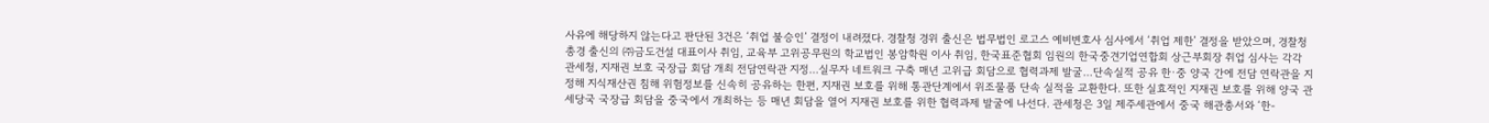사유에 해당하지 않는다고 판단된 3건은 ‘취업 불승인’ 결정이 내려졌다. 경찰청 경위 출신은 법무법인 로고스 예비변호사 심사에서 ‘취업 제한’ 결정을 받았으며, 경찰청 총경 출신의 ㈜금도건설 대표이사 취임, 교육부 고위공무원의 학교법인 봉암학원 이사 취임, 한국표준협회 임원의 한국중견기업연합회 상근부회장 취업 심사는 각각
관세청, 지재권 보호 국장급 회담 개최 전담연락관 지정…실무자 네트워크 구축 매년 고위급 회담으로 협력과제 발굴…단속실적 공유 한·중 양국 간에 전담 연락관을 지정해 지식재산권 침해 위험정보를 신속히 공유하는 한편, 지재권 보호를 위해 통관단계에서 위조물품 단속 실적을 교환한다. 또한 실효적인 지재권 보호를 위해 양국 관세당국 국장급 회담을 중국에서 개최하는 등 매년 회담을 열어 지재권 보호를 위한 협력과제 발굴에 나선다. 관세청은 3일 제주세관에서 중국 해관총서와 ‘한-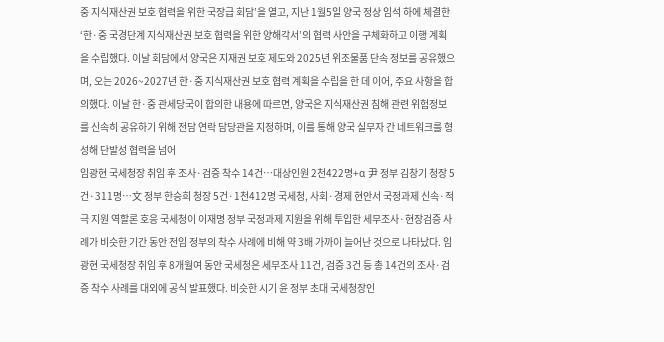중 지식재산권 보호 협력을 위한 국장급 회담’을 열고, 지난 1월5일 양국 정상 임석 하에 체결한 ‘한·중 국경단계 지식재산권 보호 협력을 위한 양해각서’의 협력 사안을 구체화하고 이행 계획을 수립했다. 이날 회담에서 양국은 지재권 보호 제도와 2025년 위조물품 단속 정보를 공유했으며, 오는 2026~2027년 한·중 지식재산권 보호 협력 계획을 수립을 한 데 이어, 주요 사항을 합의했다. 이날 한·중 관세당국이 합의한 내용에 따르면, 양국은 지식재산권 침해 관련 위험정보를 신속히 공유하기 위해 전담 연락 담당관을 지정하며, 이를 통해 양국 실무자 간 네트워크를 형성해 단발성 협력을 넘어
임광현 국세청장 취임 후 조사·검증 착수 14건…대상인원 2천422명+α 尹 정부 김창기 청장 5건·311명…文 정부 한승희 청장 5건·1천412명 국세청, 사회·경제 현안서 국정과제 신속·적극 지원 역할론 호응 국세청이 이재명 정부 국정과제 지원을 위해 투입한 세무조사·현장검증 사례가 비슷한 기간 동안 전임 정부의 착수 사례에 비해 약 3배 가까이 늘어난 것으로 나타났다. 임광현 국세청장 취임 후 8개월여 동안 국세청은 세무조사 11건, 검증 3건 등 총 14건의 조사·검증 착수 사례를 대외에 공식 발표했다. 비슷한 시기 윤 정부 초대 국세청장인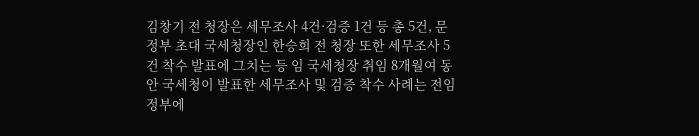김창기 전 청장은 세무조사 4건·검증 1건 등 총 5건, 문 정부 초대 국세청장인 한승희 전 청장 또한 세무조사 5건 착수 발표에 그치는 등 임 국세청장 취임 8개월여 동안 국세청이 발표한 세무조사 및 검증 착수 사례는 전임 정부에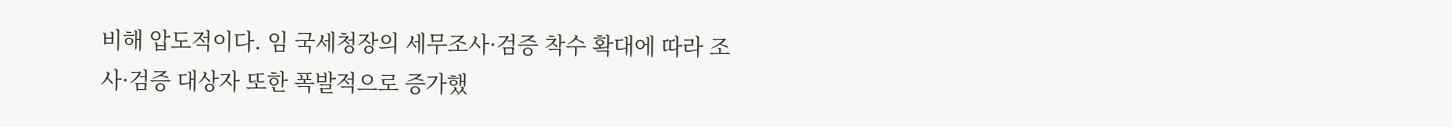비해 압도적이다. 임 국세청장의 세무조사·검증 착수 확대에 따라 조사·검증 대상자 또한 폭발적으로 증가했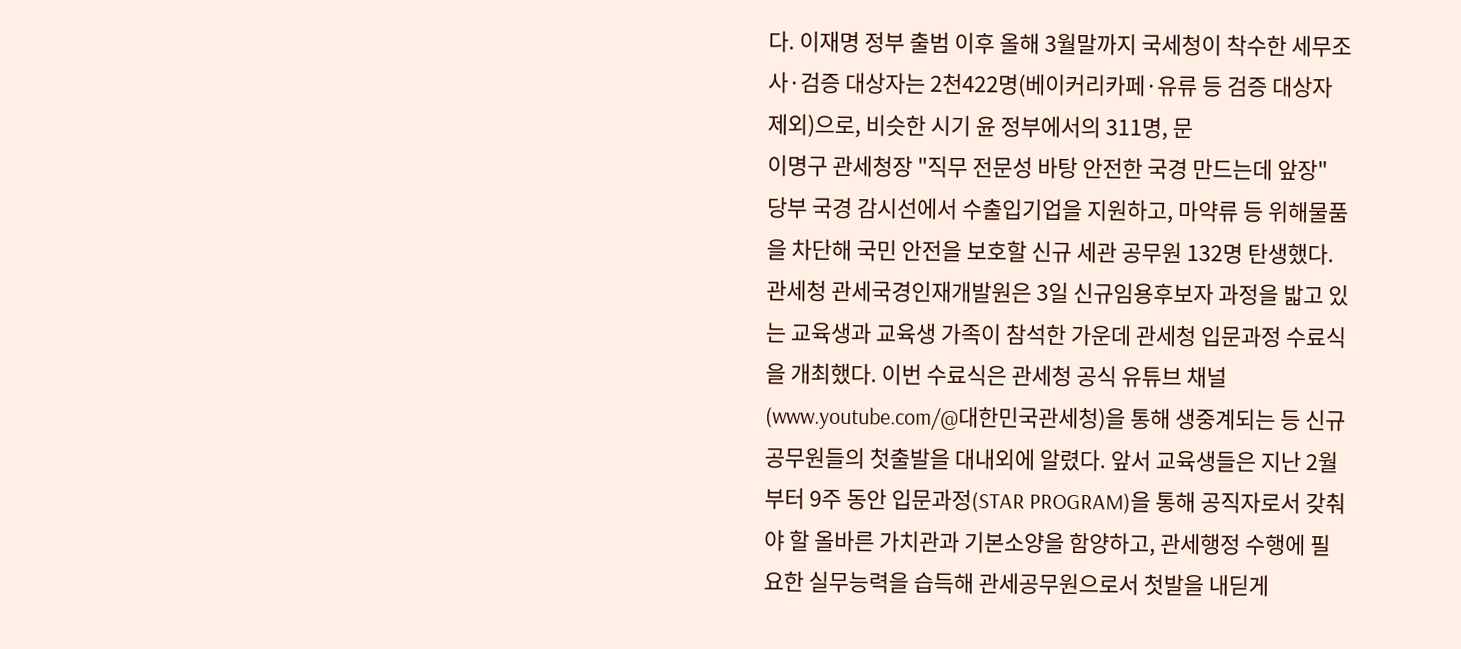다. 이재명 정부 출범 이후 올해 3월말까지 국세청이 착수한 세무조사·검증 대상자는 2천422명(베이커리카페·유류 등 검증 대상자 제외)으로, 비슷한 시기 윤 정부에서의 311명, 문
이명구 관세청장 "직무 전문성 바탕 안전한 국경 만드는데 앞장" 당부 국경 감시선에서 수출입기업을 지원하고, 마약류 등 위해물품을 차단해 국민 안전을 보호할 신규 세관 공무원 132명 탄생했다. 관세청 관세국경인재개발원은 3일 신규임용후보자 과정을 밟고 있는 교육생과 교육생 가족이 참석한 가운데 관세청 입문과정 수료식을 개최했다. 이번 수료식은 관세청 공식 유튜브 채널(www.youtube.com/@대한민국관세청)을 통해 생중계되는 등 신규 공무원들의 첫출발을 대내외에 알렸다. 앞서 교육생들은 지난 2월부터 9주 동안 입문과정(STAR PROGRAM)을 통해 공직자로서 갖춰야 할 올바른 가치관과 기본소양을 함양하고, 관세행정 수행에 필요한 실무능력을 습득해 관세공무원으로서 첫발을 내딛게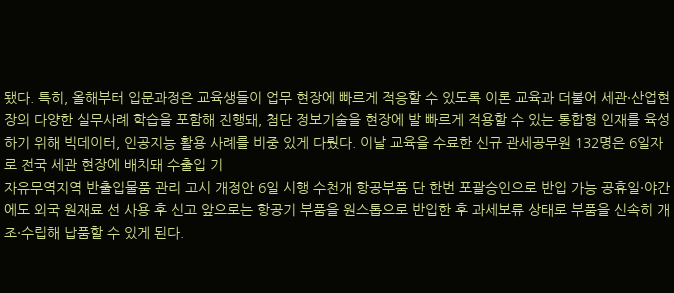됐다. 특히, 올해부터 입문과정은 교육생들이 업무 현장에 빠르게 적응할 수 있도록 이론 교육과 더불어 세관·산업현장의 다양한 실무사례 학습을 포함해 진행돼, 첨단 정보기술을 현장에 발 빠르게 적용할 수 있는 통합형 인재를 육성하기 위해 빅데이터, 인공지능 활용 사례를 비중 있게 다뤘다. 이날 교육을 수료한 신규 관세공무원 132명은 6일자로 전국 세관 현장에 배치돼 수출입 기
자유무역지역 반출입물품 관리 고시 개정안 6일 시행 수천개 항공부품 단 한번 포괄승인으로 반입 가능 공휴일·야간에도 외국 원재료 선 사용 후 신고 앞으로는 항공기 부품을 원스톱으로 반입한 후 과세보류 상태로 부품을 신속히 개조·수립해 납품할 수 있게 된다.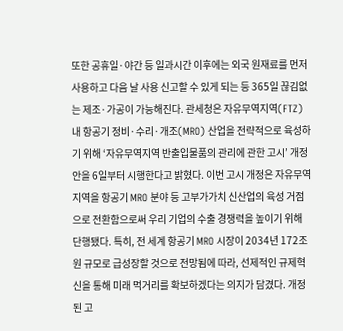또한 공휴일·야간 등 일과시간 이후에는 외국 원재료를 먼저 사용하고 다음 날 사용 신고할 수 있게 되는 등 365일 끊김없는 제조·가공이 가능해진다. 관세청은 자유무역지역(FTZ) 내 항공기 정비·수리·개조(MRO) 산업을 전략적으로 육성하기 위해 ‘자유무역지역 반출입물품의 관리에 관한 고시’ 개정안을 6일부터 시행한다고 밝혔다. 이번 고시 개정은 자유무역지역을 항공기 MRO 분야 등 고부가가치 신산업의 육성 거점으로 전환함으로써 우리 기업의 수출 경쟁력을 높이기 위해 단행됐다. 특히, 전 세계 항공기 MRO 시장이 2034년 172조원 규모로 급성장할 것으로 전망됨에 따라, 선제적인 규제혁신을 통해 미래 먹거리를 확보하겠다는 의지가 담겼다. 개정된 고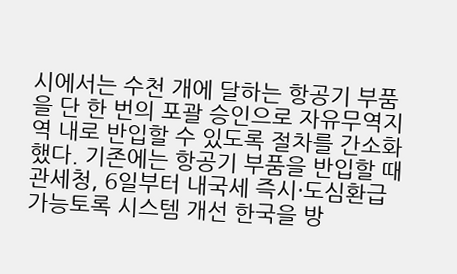시에서는 수천 개에 달하는 항공기 부품을 단 한 번의 포괄 승인으로 자유무역지역 내로 반입할 수 있도록 절차를 간소화했다. 기존에는 항공기 부품을 반입할 때
관세청, 6일부터 내국세 즉시·도심환급 가능토록 시스템 개선 한국을 방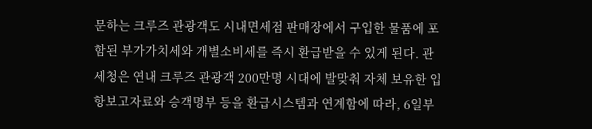문하는 크루즈 관광객도 시내면세점 판매장에서 구입한 물품에 포함된 부가가치세와 개별소비세를 즉시 환급받을 수 있게 된다. 관세청은 연내 크루즈 관광객 200만명 시대에 발맞춰 자체 보유한 입항보고자료와 승객명부 등을 환급시스템과 연계함에 따라, 6일부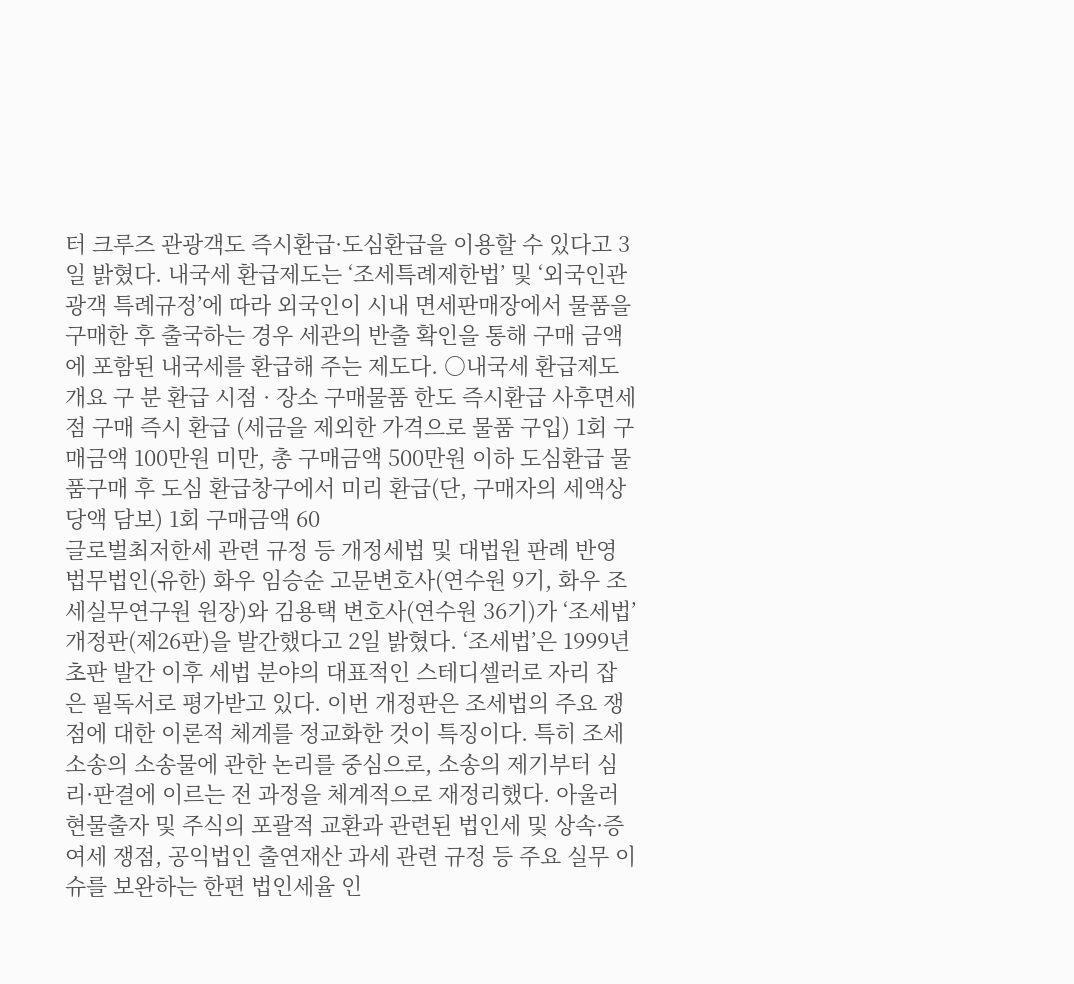터 크루즈 관광객도 즉시환급·도심환급을 이용할 수 있다고 3일 밝혔다. 내국세 환급제도는 ‘조세특례제한법’ 및 ‘외국인관광객 특례규정’에 따라 외국인이 시내 면세판매장에서 물품을 구매한 후 출국하는 경우 세관의 반출 확인을 통해 구매 금액에 포함된 내국세를 환급해 주는 제도다. ○내국세 환급제도 개요 구 분 환급 시점 · 장소 구매물품 한도 즉시환급 사후면세점 구매 즉시 환급 (세금을 제외한 가격으로 물품 구입) 1회 구매금액 100만원 미만, 총 구매금액 500만원 이하 도심환급 물품구매 후 도심 환급창구에서 미리 환급(단, 구매자의 세액상당액 담보) 1회 구매금액 60
글로벌최저한세 관련 규정 등 개정세법 및 대법원 판례 반영 법무법인(유한) 화우 임승순 고문변호사(연수원 9기, 화우 조세실무연구원 원장)와 김용택 변호사(연수원 36기)가 ‘조세법’ 개정판(제26판)을 발간했다고 2일 밝혔다. ‘조세법’은 1999년 초판 발간 이후 세법 분야의 대표적인 스테디셀러로 자리 잡은 필독서로 평가받고 있다. 이번 개정판은 조세법의 주요 쟁점에 대한 이론적 체계를 정교화한 것이 특징이다. 특히 조세소송의 소송물에 관한 논리를 중심으로, 소송의 제기부터 심리·판결에 이르는 전 과정을 체계적으로 재정리했다. 아울러 현물출자 및 주식의 포괄적 교환과 관련된 법인세 및 상속·증여세 쟁점, 공익법인 출연재산 과세 관련 규정 등 주요 실무 이슈를 보완하는 한편 법인세율 인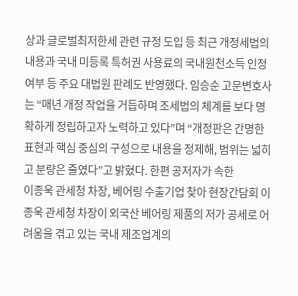상과 글로벌최저한세 관련 규정 도입 등 최근 개정세법의 내용과 국내 미등록 특허권 사용료의 국내원천소득 인정 여부 등 주요 대법원 판례도 반영했다. 임승순 고문변호사는 “매년 개정 작업을 거듭하며 조세법의 체계를 보다 명확하게 정립하고자 노력하고 있다”며 “개정판은 간명한 표현과 핵심 중심의 구성으로 내용을 정제해, 범위는 넓히고 분량은 줄였다”고 밝혔다. 한편 공저자가 속한
이종욱 관세청 차장, 베어링 수출기업 찾아 현장간담회 이종욱 관세청 차장이 외국산 베어링 제품의 저가 공세로 어려움을 겪고 있는 국내 제조업계의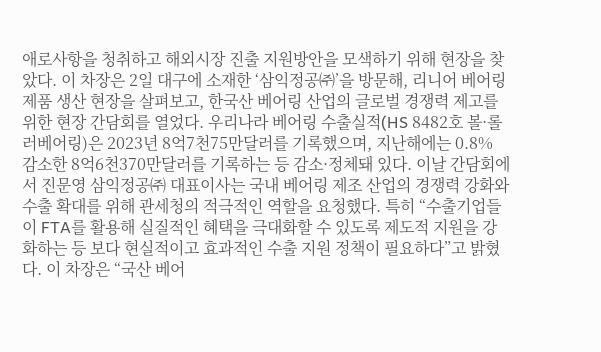애로사항을 청취하고 해외시장 진출 지원방안을 모색하기 위해 현장을 찾았다. 이 차장은 2일 대구에 소재한 ‘삼익정공㈜’을 방문해, 리니어 베어링 제품 생산 현장을 살펴보고, 한국산 베어링 산업의 글로벌 경쟁력 제고를 위한 현장 간담회를 열었다. 우리나라 베어링 수출실적(HS 8482호 볼·롤러베어링)은 2023년 8억7천75만달러를 기록했으며, 지난해에는 0.8% 감소한 8억6천370만달러를 기록하는 등 감소·정체돼 있다. 이날 간담회에서 진문영 삼익정공㈜ 대표이사는 국내 베어링 제조 산업의 경쟁력 강화와 수출 확대를 위해 관세청의 적극적인 역할을 요청했다. 특히 “수출기업들이 FTA를 활용해 실질적인 혜택을 극대화할 수 있도록 제도적 지원을 강화하는 등 보다 현실적이고 효과적인 수출 지원 정책이 필요하다”고 밝혔다. 이 차장은 “국산 베어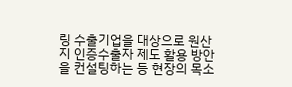링 수출기업을 대상으로 원산지 인증수출자 제도 활용 방안을 컨설팅하는 등 현장의 목소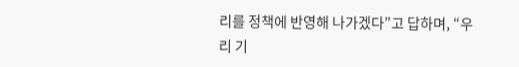리를 정책에 반영해 나가겠다”고 답하며, “우리 기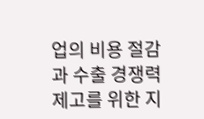업의 비용 절감과 수출 경쟁력 제고를 위한 지